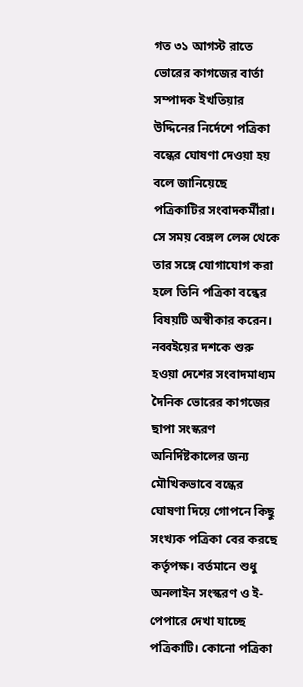গত ৩১ আগস্ট রাতে ভোরের কাগজের বার্তা সম্পাদক ইখতিয়ার উদ্দিনের নির্দেশে পত্রিকা বন্ধের ঘোষণা দেওয়া হয় বলে জানিয়েছে পত্রিকাটির সংবাদকর্মীরা। সে সময় বেঙ্গল লেন্স থেকে তার সঙ্গে যোগাযোগ করা হলে তিনি পত্রিকা বন্ধের বিষয়টি অস্বীকার করেন।
নব্বইয়ের দশকে শুরু হওয়া দেশের সংবাদমাধ্যম দৈনিক ভোরের কাগজের ছাপা সংস্করণ অনির্দিষ্টকালের জন্য মৌখিকভাবে বন্ধের ঘোষণা দিয়ে গোপনে কিছু সংখ্যক পত্রিকা বের করছে কর্তৃপক্ষ। বর্তমানে শুধু অনলাইন সংস্করণ ও ই-পেপারে দেখা যাচ্ছে পত্রিকাটি। কোনো পত্রিকা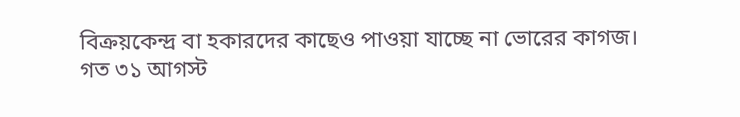বিক্রয়কেন্দ্র বা হকারদের কাছেও পাওয়া যাচ্ছে না ভোরের কাগজ।
গত ৩১ আগস্ট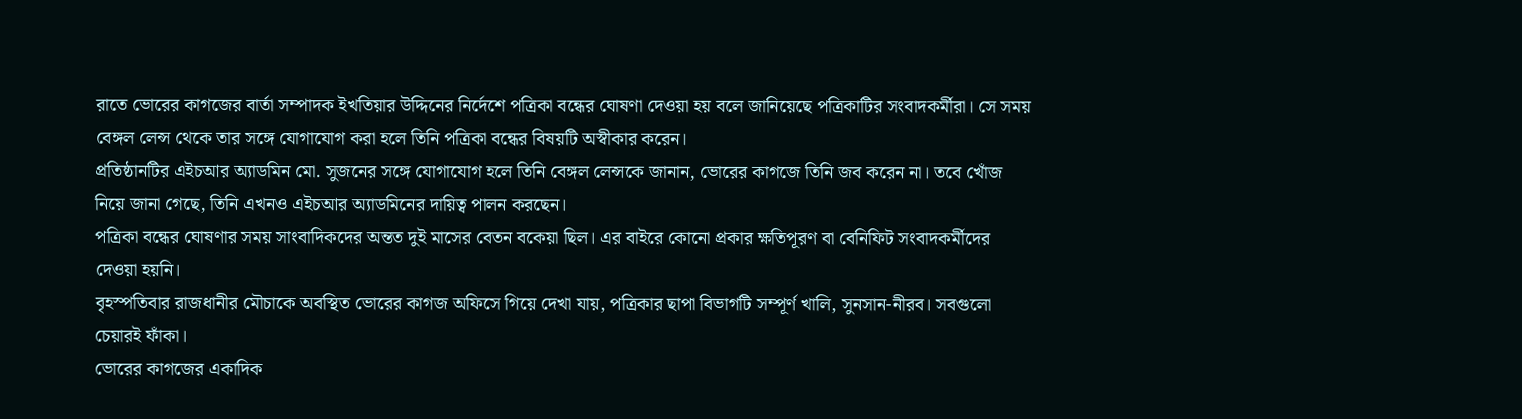রাতে ভোরের কাগজের বার্তা সম্পাদক ইখতিয়ার উদ্দিনের নির্দেশে পত্রিকা বন্ধের ঘোষণা দেওয়া হয় বলে জানিয়েছে পত্রিকাটির সংবাদকর্মীরা। সে সময় বেঙ্গল লেন্স থেকে তার সঙ্গে যোগাযোগ করা হলে তিনি পত্রিকা বন্ধের বিষয়টি অস্বীকার করেন।
প্রতিষ্ঠানটির এইচআর অ্যাডমিন মো. সুজনের সঙ্গে যোগাযোগ হলে তিনি বেঙ্গল লেন্সকে জানান, ভোরের কাগজে তিনি জব করেন না। তবে খোঁজ নিয়ে জানা গেছে, তিনি এখনও এইচআর অ্যাডমিনের দায়িত্ব পালন করছেন।
পত্রিকা বন্ধের ঘোষণার সময় সাংবাদিকদের অন্তত দুই মাসের বেতন বকেয়া ছিল। এর বাইরে কোনো প্রকার ক্ষতিপূরণ বা বেনিফিট সংবাদকর্মীদের দেওয়া হয়নি।
বৃহস্পতিবার রাজধানীর মৌচাকে অবস্থিত ভোরের কাগজ অফিসে গিয়ে দেখা যায়, পত্রিকার ছাপা বিভাগটি সম্পূর্ণ খালি, সুনসান-নীরব। সবগুলো চেয়ারই ফাঁকা।
ভোরের কাগজের একাদিক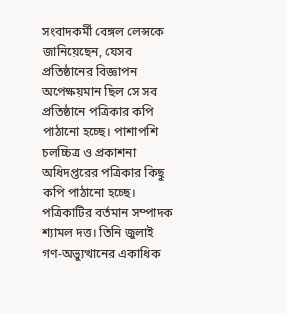সংবাদকর্মী বেঙ্গল লেন্সকে জানিয়েছেন, যেসব প্রতিষ্ঠানের বিজ্ঞাপন অপেক্ষয়মান ছিল সে সব প্রতিষ্ঠানে পত্রিকার কপি পাঠানো হচ্ছে। পাশাপশি চলচ্চিত্র ও প্রকাশনা অধিদপ্তরের পত্রিকার কিছু কপি পাঠানো হচ্ছে।
পত্রিকাটির বর্তমান সম্পাদক শ্যামল দত্ত। তিনি জুলাই গণ-অভ্যুত্থানের একাধিক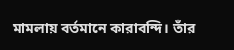মামলায় বর্তমানে কারাবন্দি। তাঁর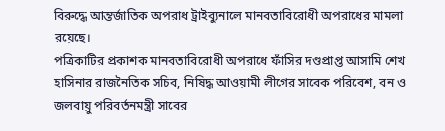বিরুদ্ধে আন্তর্জাতিক অপরাধ ট্রাইব্যুনালে মানবতাবিরোধী অপরাধের মামলা রয়েছে।
পত্রিকাটির প্রকাশক মানবতাবিরোধী অপরাধে ফাঁসির দণ্ডপ্রাপ্ত আসামি শেখ হাসিনার রাজনৈতিক সচিব, নিষিদ্ধ আওয়ামী লীগের সাবেক পরিবেশ, বন ও জলবায়ু পরিবর্তনমন্ত্রী সাবের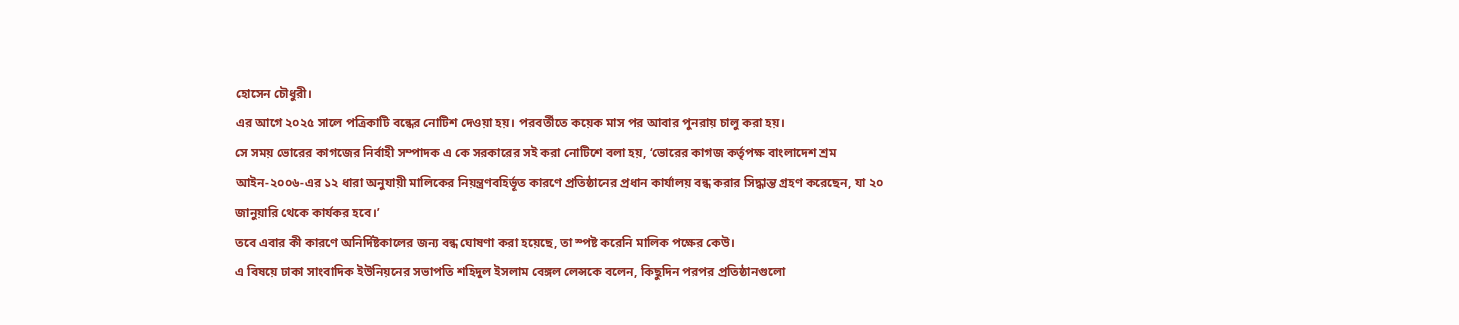হোসেন চৌধুরী।
এর আগে ২০২৫ সালে পত্রিকাটি বন্ধের নোটিশ দেওয়া হয়। পরবর্তীতে কয়েক মাস পর আবার পুনরায় চালু করা হয়।
সে সময় ভোরের কাগজের নির্বাহী সম্পাদক এ কে সরকারের সই করা নোটিশে বলা হয়, ‘ভোরের কাগজ কর্তৃপক্ষ বাংলাদেশ শ্রম আইন-২০০৬-এর ১২ ধারা অনুযায়ী মালিকের নিয়ন্ত্রণবহির্ভূত কারণে প্রতিষ্ঠানের প্রধান কার্যালয় বন্ধ করার সিদ্ধান্ত গ্রহণ করেছেন, যা ২০ জানুয়ারি থেকে কার্যকর হবে।’
তবে এবার কী কারণে অনির্দিষ্টকালের জন্য বন্ধ ঘোষণা করা হয়েছে, তা স্পষ্ট করেনি মালিক পক্ষের কেউ।
এ বিষয়ে ঢাকা সাংবাদিক ইউনিয়নের সভাপতি শহিদুল ইসলাম বেঙ্গল লেন্সকে বলেন, কিছুদিন পরপর প্রতিষ্ঠানগুলো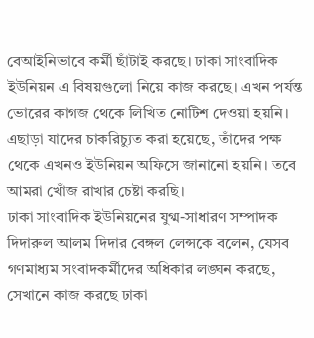বেআইনিভাবে কর্মী ছাঁটাই করছে। ঢাকা সাংবাদিক ইউনিয়ন এ বিষয়গুলো নিয়ে কাজ করছে। এখন পর্যন্ত ভোরের কাগজ থেকে লিখিত নোটিশ দেওয়া হয়নি। এছাড়া যাদের চাকরিচ্যুত করা হয়েছে, তাঁদের পক্ষ থেকে এখনও ইউনিয়ন অফিসে জানানো হয়নি। তবে আমরা খোঁজ রাখার চেষ্টা করছি।
ঢাকা সাংবাদিক ইউনিয়নের যুগ্ম-সাধারণ সম্পাদক দিদারুল আলম দিদার বেঙ্গল লেন্সকে বলেন, যেসব গণমাধ্যম সংবাদকর্মীদের অধিকার লঙ্ঘন করছে, সেখানে কাজ করছে ঢাকা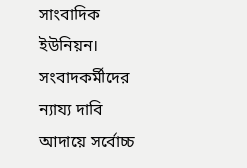সাংবাদিক ইউনিয়ন। সংবাদকর্মীদের ন্যায্য দাবি আদায়ে সর্বোচ্চ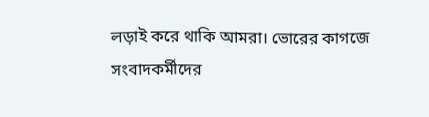লড়াই করে থাকি আমরা। ভোরের কাগজে সংবাদকর্মীদের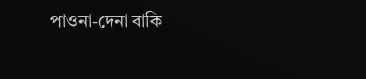পাওনা-দেনা বাকি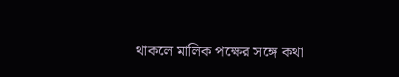থাকলে মালিক পক্ষের সঙ্গে কথা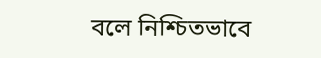বলে নিশ্চিতভাবে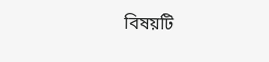বিষয়টি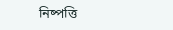নিষ্পত্তি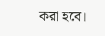করা হবে।